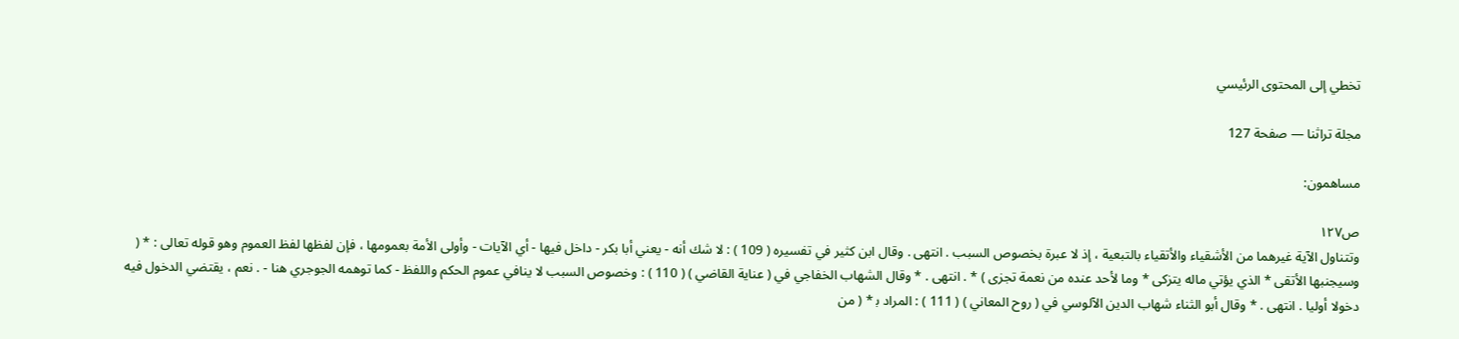تخطي إلى المحتوى الرئيسي

مجلة تراثنا — صفحة 127

مساهمون:

ص١٢٧
وتتناول الآية غيرهما من الأشقياء والأتقياء بالتبعية ، إذ لا عبرة بخصوص السبب . انتهى . وقال ابن كثير في تفسيره ( 109 ) : لا شك أنه - يعني أبا بكر - داخل فيها - أي الآيات - وأولى الأمة بعمومها ، فإن لفظها لفظ العموم وهو قوله تعالى : * ( وسيجنبها الأتقى * الذي يؤتي ماله يتزكى * وما لأحد عنده من نعمة تجزى ) * . انتهى . * وقال الشهاب الخفاجي في ( عناية القاضي ) ( 110 ) : وخصوص السبب لا ينافي عموم الحكم واللفظ - كما توهمه الجوجري هنا - . نعم ، يقتضي الدخول فيه دخولا أوليا . انتهى . * وقال أبو الثناء شهاب الدين الآلوسي في ( روح المعاني ) ( 111 ) : المراد ب‍ * ( من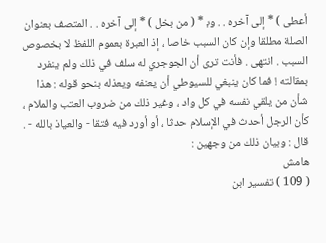أعطى ) * إلى آخره . . وب‍ * ( من بخل ) * إلى آخره . . المتصف بعنوان الصلة مطلقا وإن كان السبب خاصا ، إذ العبرة بعموم اللفظ لا بخصوص السبب . انتهى . فأنت ترى أن الجوجري له سلف في ذلك ولم ينفرد بمقالته ! فما كان ينبغي للسيوطي أن يعنفه ويعذله بنحو قوله : هذا شأن من يلقي نفسه في كل واد ، وغير ذلك من ضروب العتب والملام ، كأن الرجل أحدث في الإسلام حدثا ، أو أورد فيه فتقا - والعياذ بالله - . قال : وبيان ذلك من وجهين :
هامش
( 109 ) تفسير ابن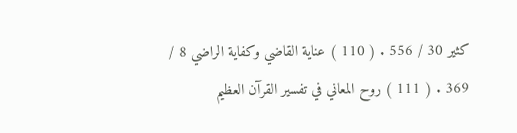كثير 30 / 556 . ( 110 ) عناية القاضي وكفاية الراضي 8 / 369 . ( 111 ) روح المعاني في تفسير القرآن العظيم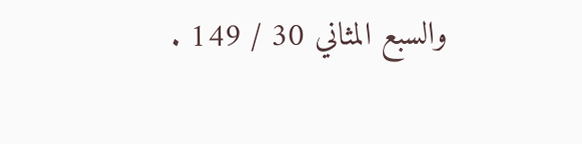والسبع المثاني 30 / 149 .